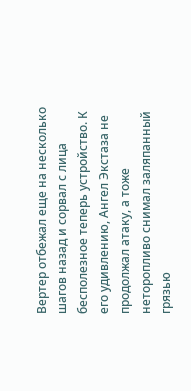Вертер отбежал еще на несколько шагов назад и сорвал с лица бесполезное теперь устройство. К его удивлению, Ангел Экстаза не продолжал атаку, а тоже неторопливо снимал заляпанный грязью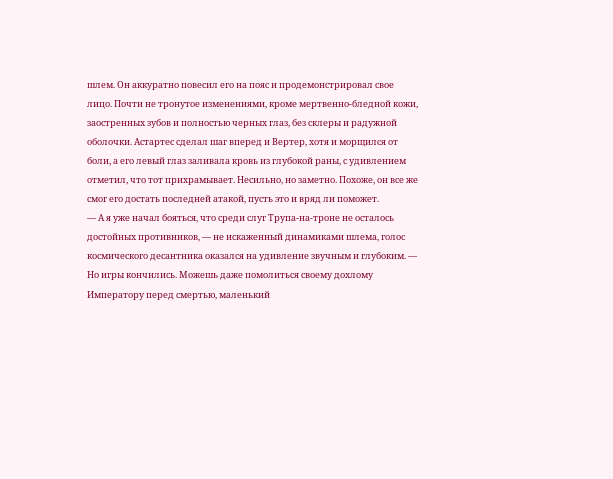шлем. Он аккуратно повесил его на пояс и продемонстрировал свое лицо. Почти не тронутое изменениями, кроме мертвенно-бледной кожи, заостренных зубов и полностью черных глаз, без склеры и радужной оболочки. Астартес сделал шаг вперед и Вертер, хотя и морщился от боли, а его левый глаз заливала кровь из глубокой раны, с удивлением отметил, что тот прихрамывает. Несильно, но заметно. Похоже, он все же смог его достать последней атакой, пусть это и вряд ли поможет.
— А я уже начал бояться, что среди слуг Трупа-на-троне не осталось достойных противников, — не искаженный динамиками шлема, голос космического десантника оказался на удивление звучным и глубоким. — Но игры кончились. Можешь даже помолиться своему дохлому Императору перед смертью, маленький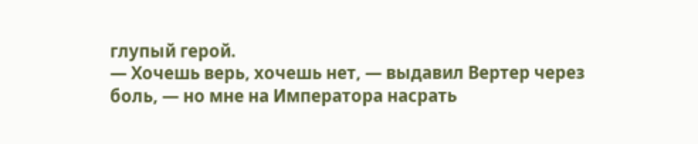глупый герой.
— Хочешь верь, хочешь нет, — выдавил Вертер через боль, — но мне на Императора насрать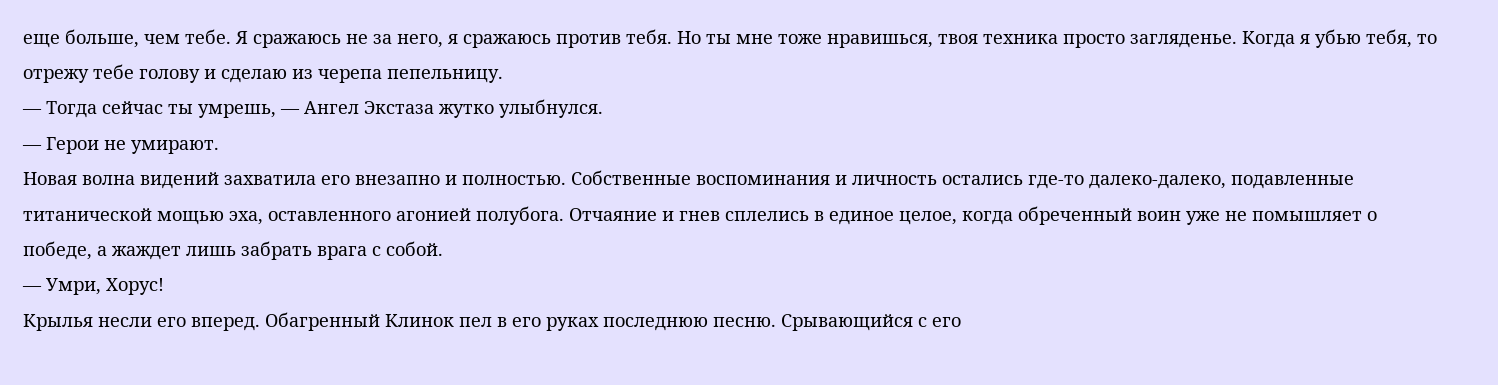еще больше, чем тебе. Я сражаюсь не за него, я сражаюсь против тебя. Но ты мне тоже нравишься, твоя техника просто загляденье. Когда я убью тебя, то отрежу тебе голову и сделаю из черепа пепельницу.
— Тогда сейчас ты умрешь, — Ангел Экстаза жутко улыбнулся.
— Герои не умирают.
Новая волна видений захватила его внезапно и полностью. Собственные воспоминания и личность остались где-то далеко-далеко, подавленные титанической мощью эха, оставленного агонией полубога. Отчаяние и гнев сплелись в единое целое, когда обреченный воин уже не помышляет о победе, а жаждет лишь забрать врага с собой.
— Умри, Хорус!
Крылья несли его вперед. Обагренный Клинок пел в его руках последнюю песню. Срывающийся с его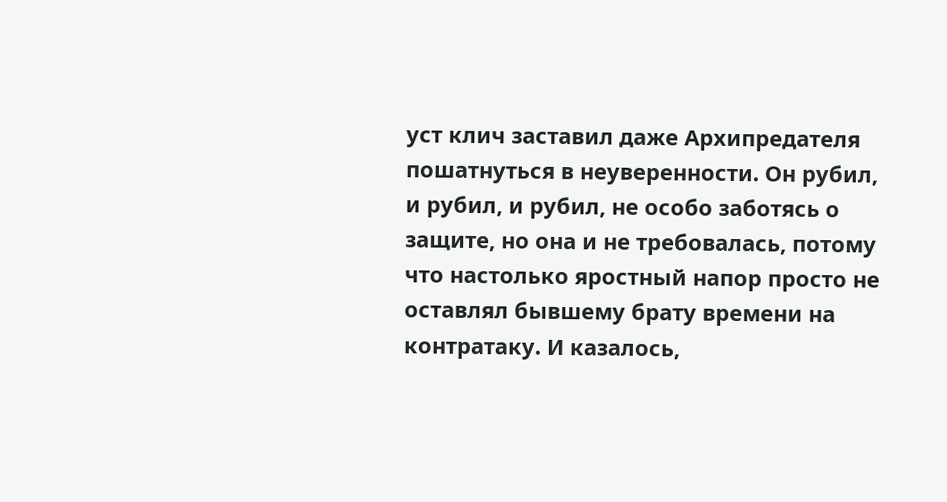уст клич заставил даже Архипредателя пошатнуться в неуверенности. Он рубил, и рубил, и рубил, не особо заботясь о защите, но она и не требовалась, потому что настолько яростный напор просто не оставлял бывшему брату времени на контратаку. И казалось,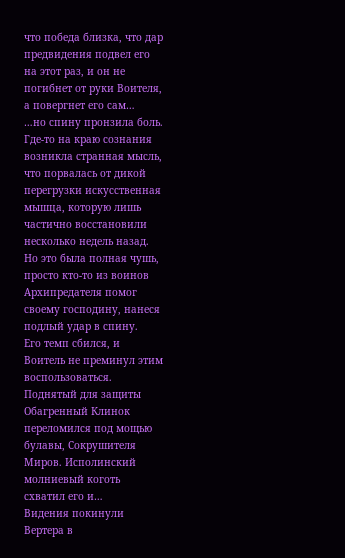что победа близка, что дар предвидения подвел его на этот раз, и он не погибнет от руки Воителя, а повергнет его сам…
…но спину пронзила боль. Где-то на краю сознания возникла странная мысль, что порвалась от дикой перегрузки искусственная мышца, которую лишь частично восстановили несколько недель назад. Но это была полная чушь, просто кто-то из воинов Архипредателя помог своему господину, нанеся подлый удар в спину.
Его темп сбился, и Воитель не преминул этим воспользоваться. Поднятый для защиты Обагренный Клинок переломился под мощью булавы, Сокрушителя Миров. Исполинский молниевый коготь схватил его и…
Видения покинули Вертера в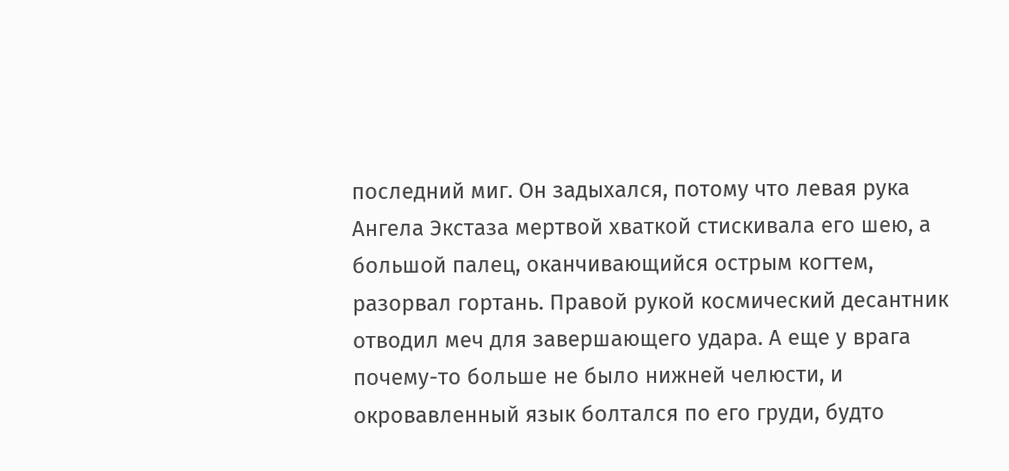последний миг. Он задыхался, потому что левая рука Ангела Экстаза мертвой хваткой стискивала его шею, а большой палец, оканчивающийся острым когтем, разорвал гортань. Правой рукой космический десантник отводил меч для завершающего удара. А еще у врага почему-то больше не было нижней челюсти, и окровавленный язык болтался по его груди, будто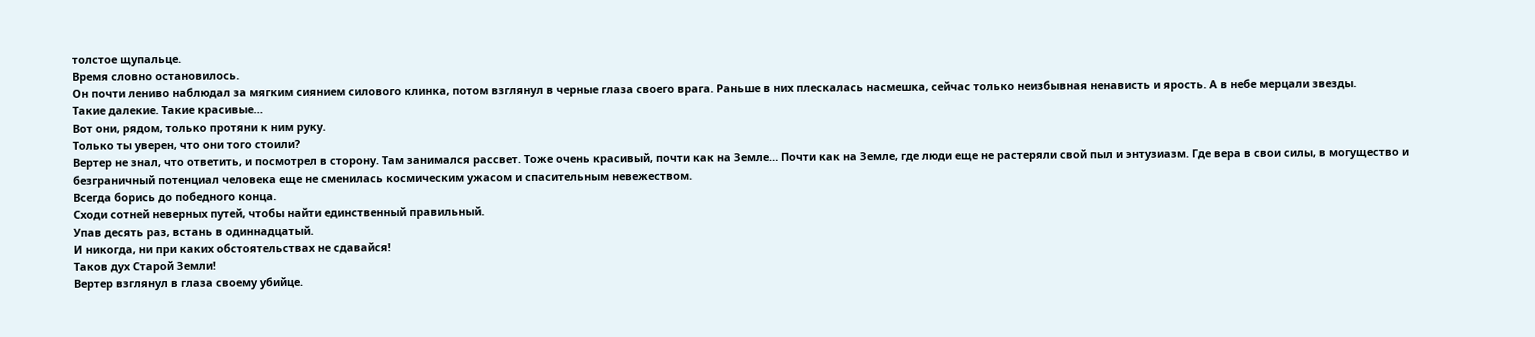толстое щупальце.
Время словно остановилось.
Он почти лениво наблюдал за мягким сиянием силового клинка, потом взглянул в черные глаза своего врага. Раньше в них плескалась насмешка, сейчас только неизбывная ненависть и ярость. А в небе мерцали звезды.
Такие далекие. Такие красивые…
Вот они, рядом, только протяни к ним руку.
Только ты уверен, что они того стоили?
Вертер не знал, что ответить, и посмотрел в сторону. Там занимался рассвет. Тоже очень красивый, почти как на Земле… Почти как на Земле, где люди еще не растеряли свой пыл и энтузиазм. Где вера в свои силы, в могущество и безграничный потенциал человека еще не сменилась космическим ужасом и спасительным невежеством.
Всегда борись до победного конца.
Сходи сотней неверных путей, чтобы найти единственный правильный.
Упав десять раз, встань в одиннадцатый.
И никогда, ни при каких обстоятельствах не сдавайся!
Таков дух Старой Земли!
Вертер взглянул в глаза своему убийце.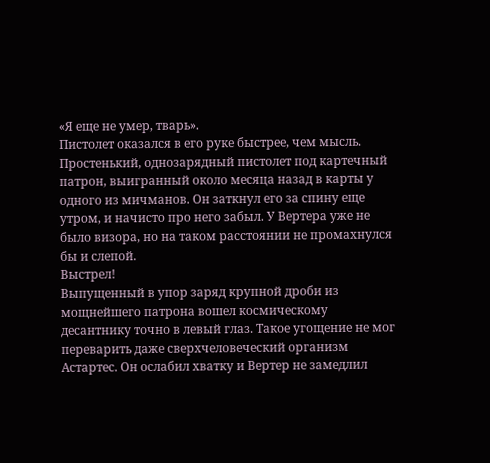«Я еще не умер, тварь».
Пистолет оказался в его руке быстрее, чем мысль. Простенький, однозарядный пистолет под картечный патрон, выигранный около месяца назад в карты у одного из мичманов. Он заткнул его за спину еще утром, и начисто про него забыл. У Вертера уже не было визора, но на таком расстоянии не промахнулся бы и слепой.
Выстрел!
Выпущенный в упор заряд крупной дроби из мощнейшего патрона вошел космическому десантнику точно в левый глаз. Такое угощение не мог переварить даже сверхчеловеческий организм Астартес. Он ослабил хватку и Вертер не замедлил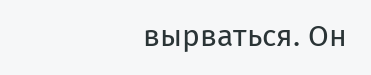вырваться. Он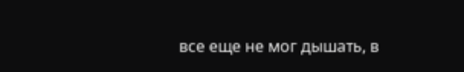все еще не мог дышать, в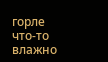горле что-то влажно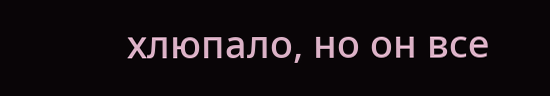хлюпало, но он все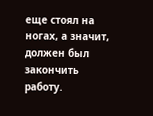еще стоял на ногах, а значит, должен был закончить работу.